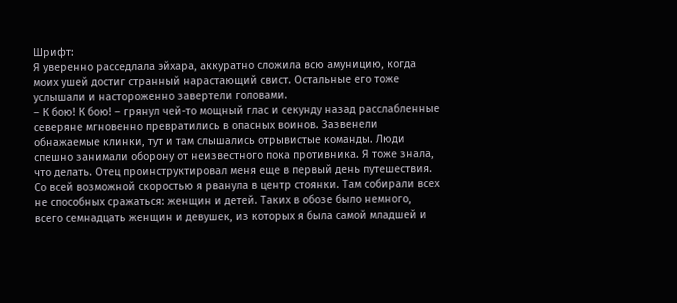Шрифт:
Я уверенно расседлала эйхара, аккуратно сложила всю амуницию, когда моих ушей достиг странный нарастающий свист. Остальные его тоже услышали и настороженно завертели головами.
– К бою! К бою! – грянул чей-то мощный глас и секунду назад расслабленные северяне мгновенно превратились в опасных воинов. Зазвенели обнажаемые клинки, тут и там слышались отрывистые команды. Люди спешно занимали оборону от неизвестного пока противника. Я тоже знала, что делать. Отец проинструктировал меня еще в первый день путешествия. Со всей возможной скоростью я рванула в центр стоянки. Там собирали всех не способных сражаться: женщин и детей. Таких в обозе было немного, всего семнадцать женщин и девушек, из которых я была самой младшей и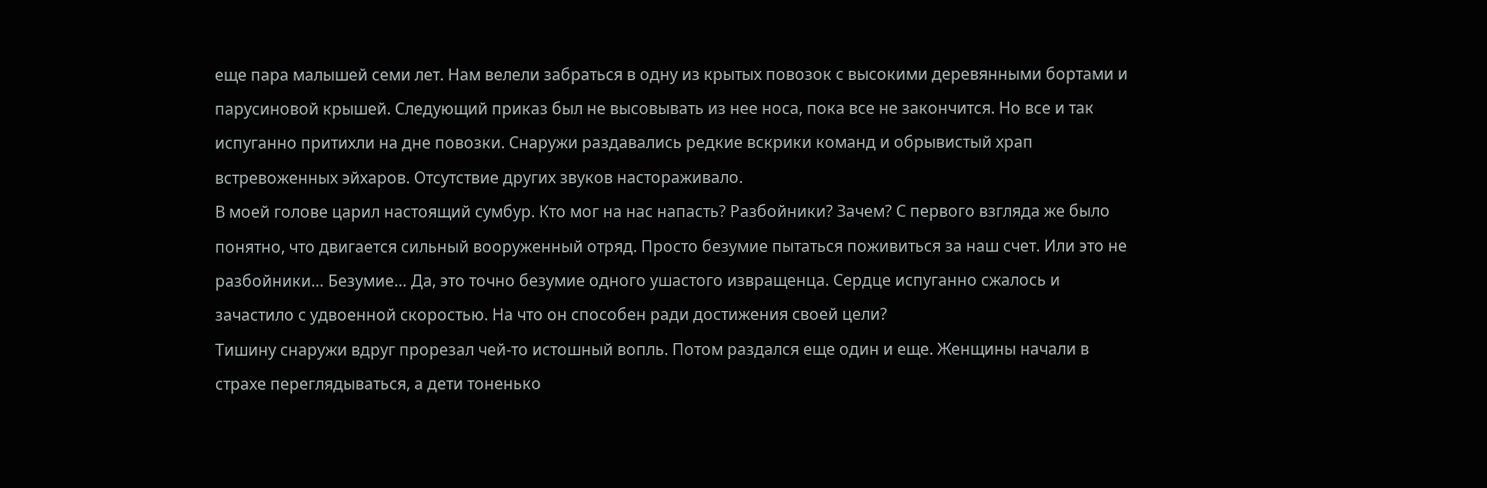еще пара малышей семи лет. Нам велели забраться в одну из крытых повозок с высокими деревянными бортами и парусиновой крышей. Следующий приказ был не высовывать из нее носа, пока все не закончится. Но все и так испуганно притихли на дне повозки. Снаружи раздавались редкие вскрики команд и обрывистый храп встревоженных эйхаров. Отсутствие других звуков настораживало.
В моей голове царил настоящий сумбур. Кто мог на нас напасть? Разбойники? Зачем? С первого взгляда же было понятно, что двигается сильный вооруженный отряд. Просто безумие пытаться поживиться за наш счет. Или это не разбойники… Безумие… Да, это точно безумие одного ушастого извращенца. Сердце испуганно сжалось и зачастило с удвоенной скоростью. На что он способен ради достижения своей цели?
Тишину снаружи вдруг прорезал чей-то истошный вопль. Потом раздался еще один и еще. Женщины начали в страхе переглядываться, а дети тоненько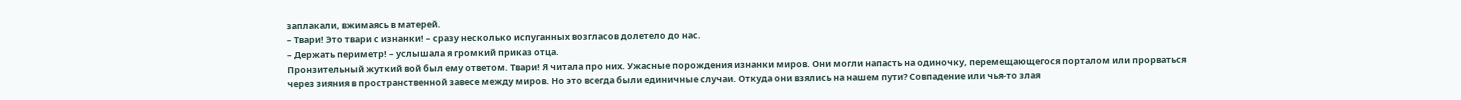заплакали, вжимаясь в матерей.
– Твари! Это твари с изнанки! – сразу несколько испуганных возгласов долетело до нас.
– Держать периметр! – услышала я громкий приказ отца.
Пронзительный жуткий вой был ему ответом. Твари! Я читала про них. Ужасные порождения изнанки миров. Они могли напасть на одиночку, перемещающегося порталом или прорваться через зияния в пространственной завесе между миров. Но это всегда были единичные случаи. Откуда они взялись на нашем пути? Совпадение или чья-то злая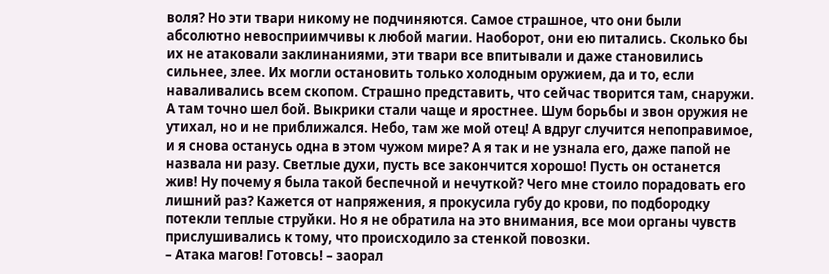воля? Но эти твари никому не подчиняются. Самое страшное, что они были абсолютно невосприимчивы к любой магии. Наоборот, они ею питались. Сколько бы их не атаковали заклинаниями, эти твари все впитывали и даже становились сильнее, злее. Их могли остановить только холодным оружием, да и то, если наваливались всем скопом. Страшно представить, что сейчас творится там, снаружи.
А там точно шел бой. Выкрики стали чаще и яростнее. Шум борьбы и звон оружия не утихал, но и не приближался. Небо, там же мой отец! А вдруг случится непоправимое, и я снова останусь одна в этом чужом мире? А я так и не узнала его, даже папой не назвала ни разу. Светлые духи, пусть все закончится хорошо! Пусть он останется жив! Ну почему я была такой беспечной и нечуткой? Чего мне стоило порадовать его лишний раз? Кажется от напряжения, я прокусила губу до крови, по подбородку потекли теплые струйки. Но я не обратила на это внимания, все мои органы чувств прислушивались к тому, что происходило за стенкой повозки.
– Атака магов! Готовсь! – заорал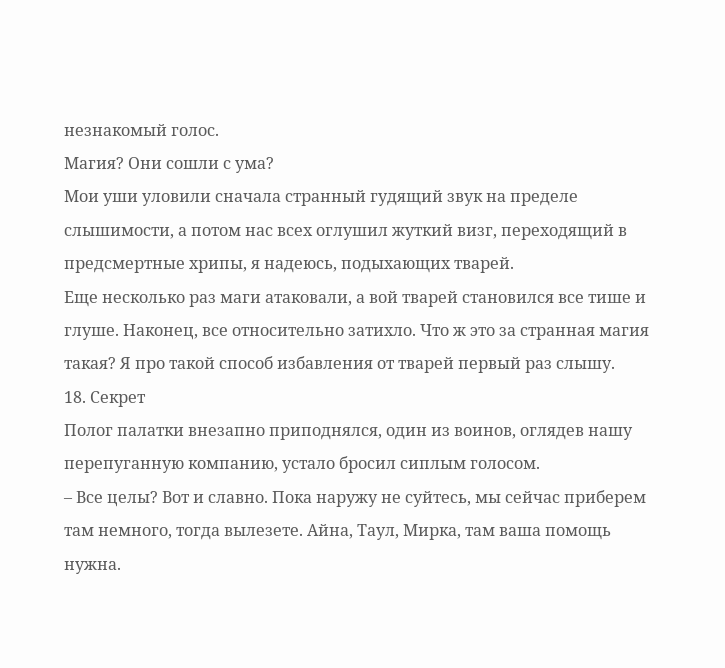незнакомый голос.
Магия? Они сошли с ума?
Мои уши уловили сначала странный гудящий звук на пределе слышимости, а потом нас всех оглушил жуткий визг, переходящий в предсмертные хрипы, я надеюсь, подыхающих тварей.
Еще несколько раз маги атаковали, а вой тварей становился все тише и глуше. Наконец, все относительно затихло. Что ж это за странная магия такая? Я про такой способ избавления от тварей первый раз слышу.
18. Секрет
Полог палатки внезапно приподнялся, один из воинов, оглядев нашу перепуганную компанию, устало бросил сиплым голосом.
– Все целы? Вот и славно. Пока наружу не суйтесь, мы сейчас приберем там немного, тогда вылезете. Айна, Таул, Мирка, там ваша помощь нужна.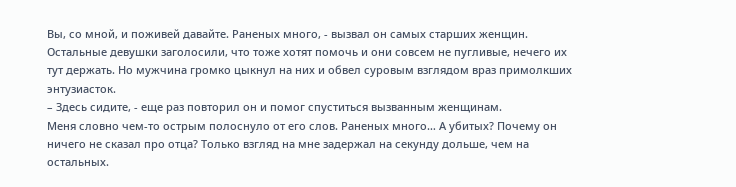Вы, со мной, и поживей давайте. Раненых много, - вызвал он самых старших женщин.
Остальные девушки заголосили, что тоже хотят помочь и они совсем не пугливые, нечего их тут держать. Но мужчина громко цыкнул на них и обвел суровым взглядом враз примолкших энтузиасток.
– Здесь сидите, - еще раз повторил он и помог спуститься вызванным женщинам.
Меня словно чем-то острым полоснуло от его слов. Раненых много… А убитых? Почему он ничего не сказал про отца? Только взгляд на мне задержал на секунду дольше, чем на остальных.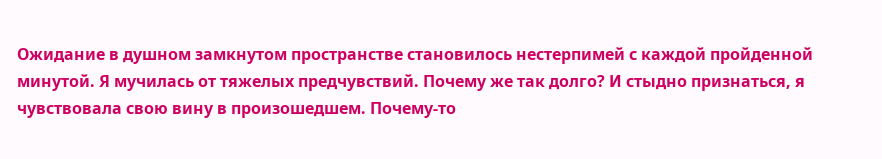Ожидание в душном замкнутом пространстве становилось нестерпимей с каждой пройденной минутой. Я мучилась от тяжелых предчувствий. Почему же так долго? И стыдно признаться, я чувствовала свою вину в произошедшем. Почему-то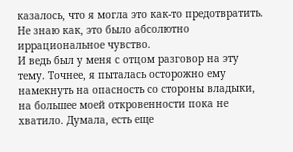казалось, что я могла это как-то предотвратить. Не знаю как, это было абсолютно иррациональное чувство.
И ведь был у меня с отцом разговор на эту тему. Точнее, я пыталась осторожно ему намекнуть на опасность со стороны владыки, на большее моей откровенности пока не хватило. Думала, есть еще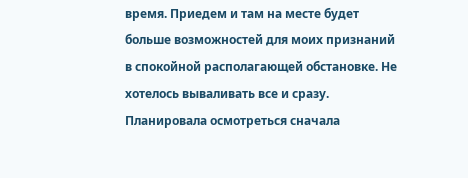время. Приедем и там на месте будет больше возможностей для моих признаний в спокойной располагающей обстановке. Не хотелось вываливать все и сразу. Планировала осмотреться сначала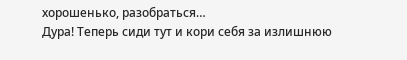хорошенько, разобраться…
Дура! Теперь сиди тут и кори себя за излишнюю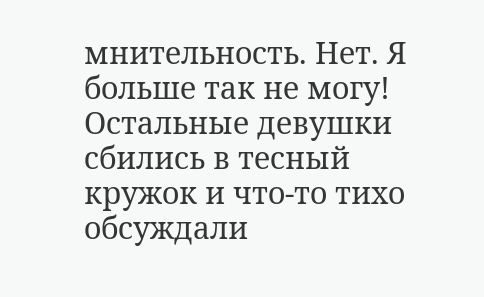мнительность. Нет. Я больше так не могу!
Остальные девушки сбились в тесный кружок и что-то тихо обсуждали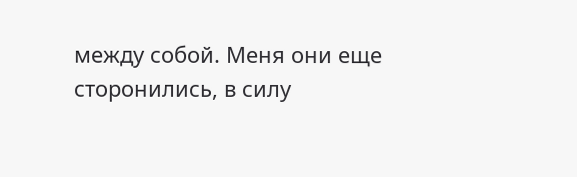между собой. Меня они еще сторонились, в силу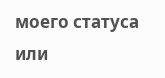моего статуса или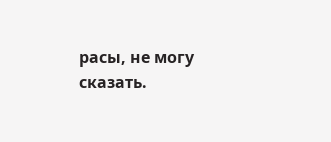расы, не могу сказать.